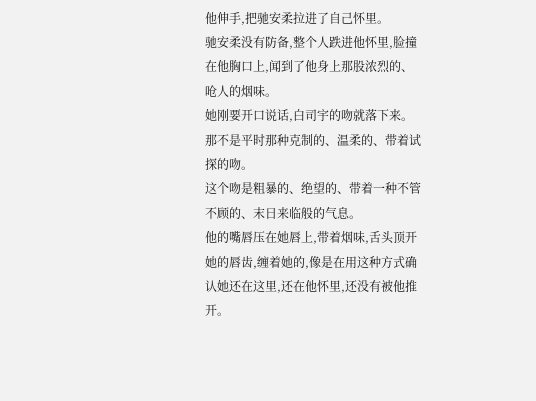他伸手,把驰安柔拉进了自己怀里。
驰安柔没有防备,整个人跌进他怀里,脸撞在他胸口上,闻到了他身上那股浓烈的、呛人的烟味。
她刚要开口说话,白司宇的吻就落下来。
那不是平时那种克制的、温柔的、带着试探的吻。
这个吻是粗暴的、绝望的、带着一种不管不顾的、末日来临般的气息。
他的嘴唇压在她唇上,带着烟味,舌头顶开她的唇齿,缠着她的,像是在用这种方式确认她还在这里,还在他怀里,还没有被他推开。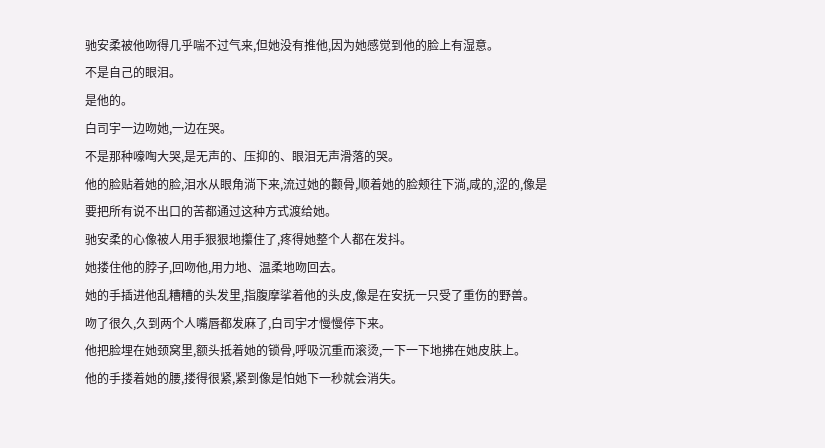驰安柔被他吻得几乎喘不过气来,但她没有推他,因为她感觉到他的脸上有湿意。
不是自己的眼泪。
是他的。
白司宇一边吻她,一边在哭。
不是那种嚎啕大哭,是无声的、压抑的、眼泪无声滑落的哭。
他的脸贴着她的脸,泪水从眼角淌下来,流过她的颧骨,顺着她的脸颊往下淌,咸的,涩的,像是要把所有说不出口的苦都通过这种方式渡给她。
驰安柔的心像被人用手狠狠地攥住了,疼得她整个人都在发抖。
她搂住他的脖子,回吻他,用力地、温柔地吻回去。
她的手插进他乱糟糟的头发里,指腹摩挲着他的头皮,像是在安抚一只受了重伤的野兽。
吻了很久,久到两个人嘴唇都发麻了,白司宇才慢慢停下来。
他把脸埋在她颈窝里,额头抵着她的锁骨,呼吸沉重而滚烫,一下一下地拂在她皮肤上。
他的手搂着她的腰,搂得很紧,紧到像是怕她下一秒就会消失。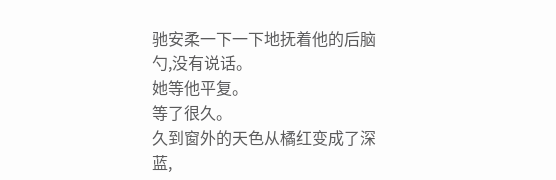驰安柔一下一下地抚着他的后脑勺,没有说话。
她等他平复。
等了很久。
久到窗外的天色从橘红变成了深蓝,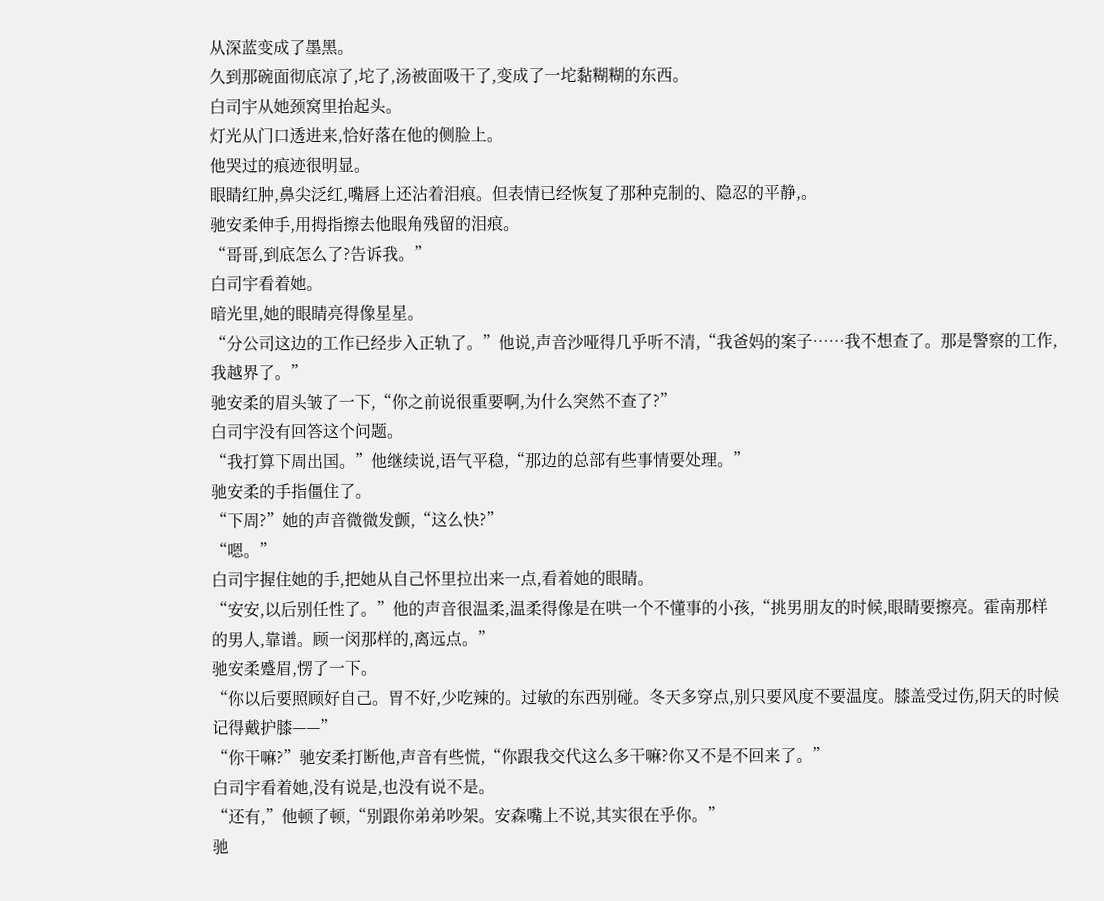从深蓝变成了墨黑。
久到那碗面彻底凉了,坨了,汤被面吸干了,变成了一坨黏糊糊的东西。
白司宇从她颈窝里抬起头。
灯光从门口透进来,恰好落在他的侧脸上。
他哭过的痕迹很明显。
眼睛红肿,鼻尖泛红,嘴唇上还沾着泪痕。但表情已经恢复了那种克制的、隐忍的平静,。
驰安柔伸手,用拇指擦去他眼角残留的泪痕。
“哥哥,到底怎么了?告诉我。”
白司宇看着她。
暗光里,她的眼睛亮得像星星。
“分公司这边的工作已经步入正轨了。”他说,声音沙哑得几乎听不清,“我爸妈的案子……我不想查了。那是警察的工作,我越界了。”
驰安柔的眉头皱了一下,“你之前说很重要啊,为什么突然不查了?”
白司宇没有回答这个问题。
“我打算下周出国。”他继续说,语气平稳,“那边的总部有些事情要处理。”
驰安柔的手指僵住了。
“下周?”她的声音微微发颤,“这么快?”
“嗯。”
白司宇握住她的手,把她从自己怀里拉出来一点,看着她的眼睛。
“安安,以后别任性了。”他的声音很温柔,温柔得像是在哄一个不懂事的小孩,“挑男朋友的时候,眼睛要擦亮。霍南那样的男人,靠谱。顾一闵那样的,离远点。”
驰安柔蹙眉,愣了一下。
“你以后要照顾好自己。胃不好,少吃辣的。过敏的东西别碰。冬天多穿点,别只要风度不要温度。膝盖受过伤,阴天的时候记得戴护膝——”
“你干嘛?”驰安柔打断他,声音有些慌,“你跟我交代这么多干嘛?你又不是不回来了。”
白司宇看着她,没有说是,也没有说不是。
“还有,”他顿了顿,“别跟你弟弟吵架。安森嘴上不说,其实很在乎你。”
驰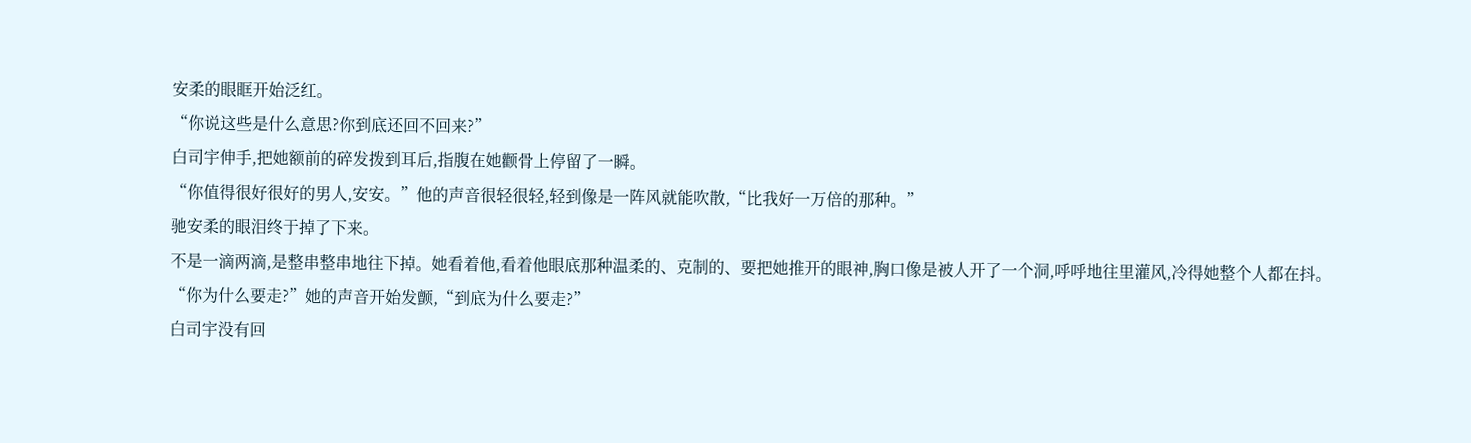安柔的眼眶开始泛红。
“你说这些是什么意思?你到底还回不回来?”
白司宇伸手,把她额前的碎发拨到耳后,指腹在她颧骨上停留了一瞬。
“你值得很好很好的男人,安安。”他的声音很轻很轻,轻到像是一阵风就能吹散,“比我好一万倍的那种。”
驰安柔的眼泪终于掉了下来。
不是一滴两滴,是整串整串地往下掉。她看着他,看着他眼底那种温柔的、克制的、要把她推开的眼神,胸口像是被人开了一个洞,呼呼地往里灌风,冷得她整个人都在抖。
“你为什么要走?”她的声音开始发颤,“到底为什么要走?”
白司宇没有回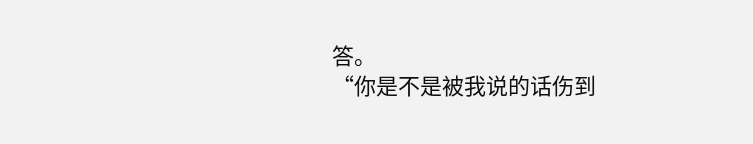答。
“你是不是被我说的话伤到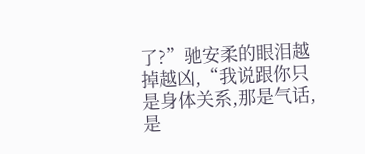了?”驰安柔的眼泪越掉越凶,“我说跟你只是身体关系,那是气话,是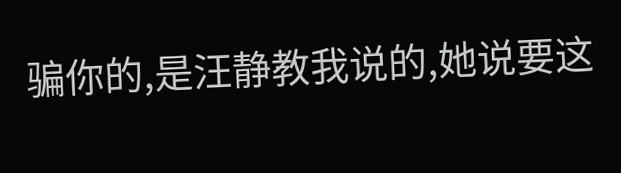骗你的,是汪静教我说的,她说要这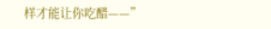样才能让你吃醋——”